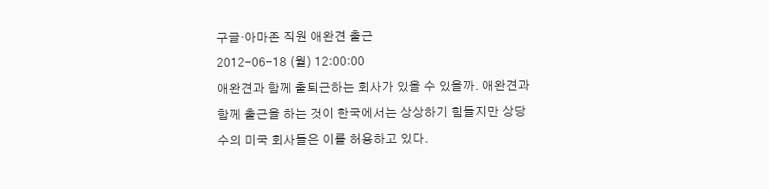구글·아마존 직원 애완견 출근
2012-06-18 (월) 12:00:00
애완견과 함께 출퇴근하는 회사가 있을 수 있을까. 애완견과 함께 출근을 하는 것이 한국에서는 상상하기 힘들지만 상당수의 미국 회사들은 이를 허용하고 있다.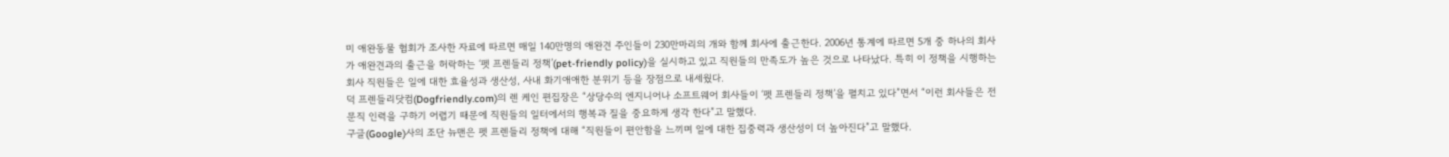미 애완동물 협회가 조사한 자료에 따르면 매일 140만명의 애완견 주인들이 230만마리의 개와 함께 회사에 출근한다. 2006년 통계에 따르면 5개 중 하나의 회사가 애완견과의 출근을 허락하는 ‘펫 프렌들리 정책’(pet-friendly policy)을 실시하고 있고 직원들의 만족도가 높은 것으로 나타났다. 특히 이 정책을 시행하는 회사 직원들은 일에 대한 효율성과 생산성, 사내 화기애애한 분위기 등을 장점으로 내세웠다.
덕 프렌들리닷컴(Dogfriendly.com)의 렌 케인 편집장은 “상당수의 엔지니어나 소프트웨어 회사들이 ‘펫 프렌들리 정책’을 펼치고 있다”면서 “이런 회사들은 전문직 인력을 구하기 어렵기 때문에 직원들의 일터에서의 행복과 질을 중요하게 생각 한다”고 말했다.
구글(Google)사의 조단 뉴맨은 펫 프렌들리 정책에 대해 “직원들이 편안함을 느끼며 일에 대한 집중력과 생산성이 더 높아진다”고 말했다.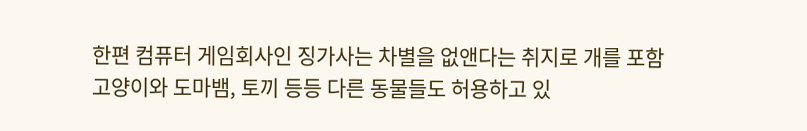한편 컴퓨터 게임회사인 징가사는 차별을 없앤다는 취지로 개를 포함 고양이와 도마뱀, 토끼 등등 다른 동물들도 허용하고 있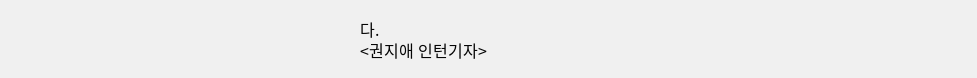다.
<권지애 인턴기자>